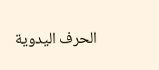الحرف اليدوية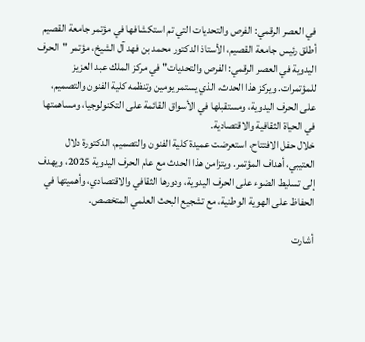في العصر الرقمي: الفرص والتحديات التي تم استكشافها في مؤتمر جامعة القصيم
أطلق رئيس جامعة القصيم، الأستاذ الدكتور محمد بن فهد آل الشيخ، مؤتمر "الحرف اليدوية في العصر الرقمي: الفرص والتحديات" في مركز الملك عبد العزيز للمؤتمرات. ويركز هذا الحدث، الذي يستمر يومين وتنظمه كلية الفنون والتصميم، على الحرف اليدوية، ومستقبلها في الأسواق القائمة على التكنولوجيا، ومساهمتها في الحياة الثقافية والاقتصادية.
خلال حفل الافتتاح، استعرضت عميدة كلية الفنون والتصميم، الدكتورة دلال العتيبي، أهداف المؤتمر. ويتزامن هذا الحدث مع عام الحرف اليدوية 2025، ويهدف إلى تسليط الضوء على الحرف اليدوية، ودورها الثقافي والاقتصادي، وأهميتها في الحفاظ على الهوية الوطنية، مع تشجيع البحث العلمي المتخصص.

أشارت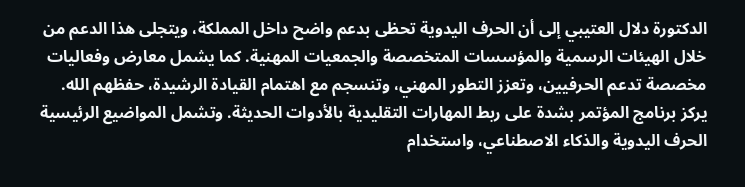الدكتورة دلال العتيبي إلى أن الحرف اليدوية تحظى بدعم واضح داخل المملكة، ويتجلى هذا الدعم من خلال الهيئات الرسمية والمؤسسات المتخصصة والجمعيات المهنية. كما يشمل معارض وفعاليات مخصصة تدعم الحرفيين، وتعزز التطور المهني، وتنسجم مع اهتمام القيادة الرشيدة، حفظهم الله.
يركز برنامج المؤتمر بشدة على ربط المهارات التقليدية بالأدوات الحديثة. وتشمل المواضيع الرئيسية الحرف اليدوية والذكاء الاصطناعي، واستخدام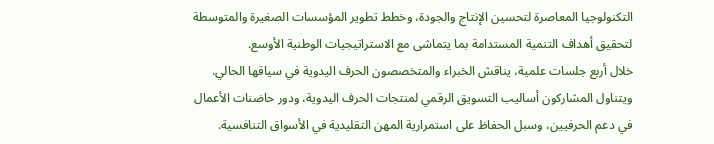التكنولوجيا المعاصرة لتحسين الإنتاج والجودة، وخطط تطوير المؤسسات الصغيرة والمتوسطة لتحقيق أهداف التنمية المستدامة بما يتماشى مع الاستراتيجيات الوطنية الأوسع.
خلال أربع جلسات علمية، يناقش الخبراء والمتخصصون الحرف اليدوية في سياقها الحالي. ويتناول المشاركون أساليب التسويق الرقمي لمنتجات الحرف اليدوية، ودور حاضنات الأعمال في دعم الحرفيين، وسبل الحفاظ على استمرارية المهن التقليدية في الأسواق التنافسية.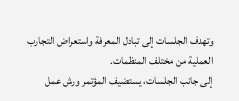وتهدف الجلسات إلى تبادل المعرفة واستعراض التجارب العملية من مختلف المنظمات.
إلى جانب الجلسات، يستضيف المؤتمر ورش عمل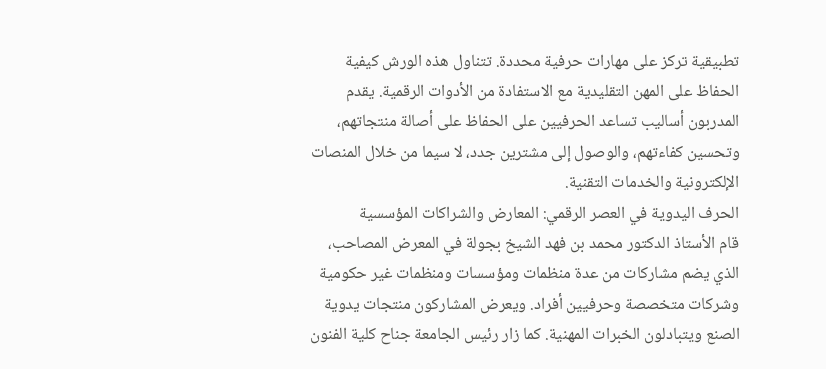تطبيقية تركز على مهارات حرفية محددة. تتناول هذه الورش كيفية الحفاظ على المهن التقليدية مع الاستفادة من الأدوات الرقمية. يقدم المدربون أساليب تساعد الحرفيين على الحفاظ على أصالة منتجاتهم، وتحسين كفاءتهم، والوصول إلى مشترين جدد، لا سيما من خلال المنصات الإلكترونية والخدمات التقنية.
الحرف اليدوية في العصر الرقمي: المعارض والشراكات المؤسسية
قام الأستاذ الدكتور محمد بن فهد الشيخ بجولة في المعرض المصاحب، الذي يضم مشاركات من عدة منظمات ومؤسسات ومنظمات غير حكومية وشركات متخصصة وحرفيين أفراد. ويعرض المشاركون منتجات يدوية الصنع ويتبادلون الخبرات المهنية. كما زار رئيس الجامعة جناح كلية الفنون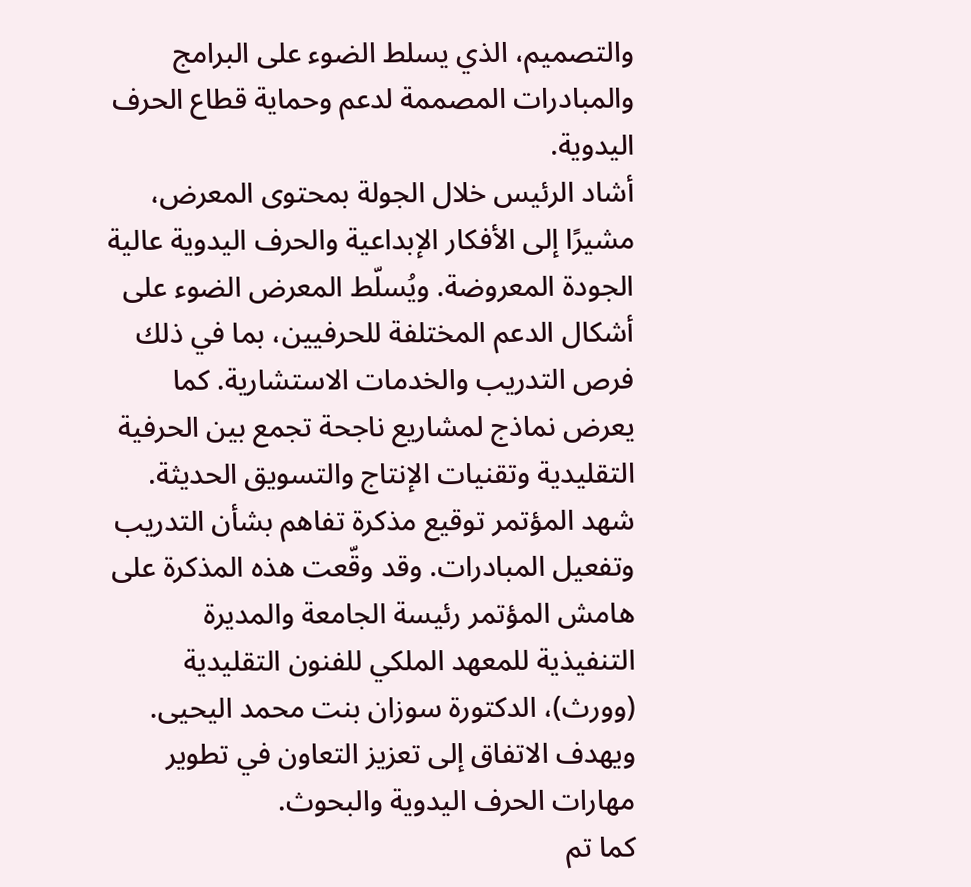والتصميم، الذي يسلط الضوء على البرامج والمبادرات المصممة لدعم وحماية قطاع الحرف اليدوية.
أشاد الرئيس خلال الجولة بمحتوى المعرض، مشيرًا إلى الأفكار الإبداعية والحرف اليدوية عالية الجودة المعروضة. ويُسلّط المعرض الضوء على أشكال الدعم المختلفة للحرفيين، بما في ذلك فرص التدريب والخدمات الاستشارية. كما يعرض نماذج لمشاريع ناجحة تجمع بين الحرفية التقليدية وتقنيات الإنتاج والتسويق الحديثة.
شهد المؤتمر توقيع مذكرة تفاهم بشأن التدريب وتفعيل المبادرات. وقد وقّعت هذه المذكرة على هامش المؤتمر رئيسة الجامعة والمديرة التنفيذية للمعهد الملكي للفنون التقليدية (وورث)، الدكتورة سوزان بنت محمد اليحيى. ويهدف الاتفاق إلى تعزيز التعاون في تطوير مهارات الحرف اليدوية والبحوث.
كما تم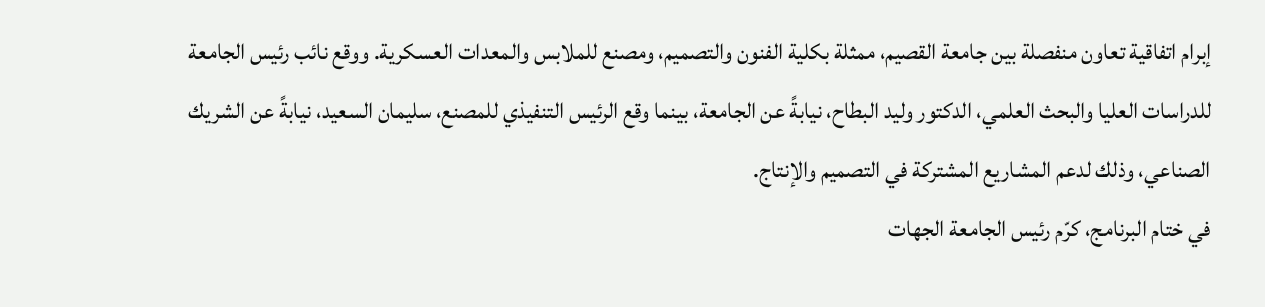إبرام اتفاقية تعاون منفصلة بين جامعة القصيم، ممثلة بكلية الفنون والتصميم، ومصنع للملابس والمعدات العسكرية. ووقع نائب رئيس الجامعة للدراسات العليا والبحث العلمي، الدكتور وليد البطاح، نيابةً عن الجامعة، بينما وقع الرئيس التنفيذي للمصنع، سليمان السعيد، نيابةً عن الشريك الصناعي، وذلك لدعم المشاريع المشتركة في التصميم والإنتاج.
في ختام البرنامج، كرّم رئيس الجامعة الجهات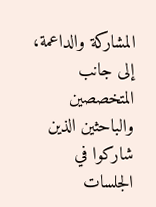المشاركة والداعمة، إلى جانب المتخصصين والباحثين الذين شاركوا في الجلسات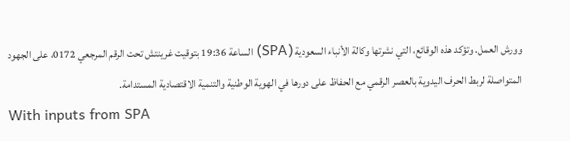وورش العمل. وتؤكد هذه الوقائع، التي نشرتها وكالة الأنباء السعودية (SPA) الساعة 19:36 بتوقيت غرينتش تحت الرقم المرجعي 0172، على الجهود المتواصلة لربط الحرف اليدوية بالعصر الرقمي مع الحفاظ على دورها في الهوية الوطنية والتنمية الاقتصادية المستدامة.
With inputs from SPA